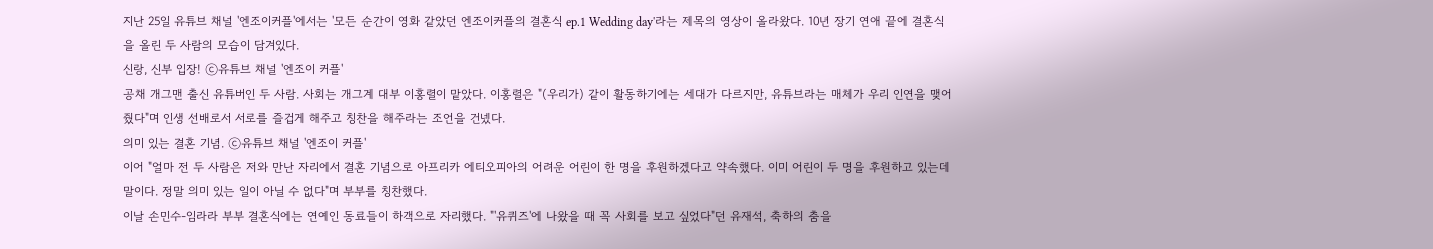지난 25일 유튜브 채널 '엔조이커플'에서는 '모든 순간이 영화 같았던 엔조이커플의 결혼식 ep.1 Wedding day'라는 제목의 영상이 올라왔다. 10년 장기 연애 끝에 결혼식을 올린 두 사람의 모습이 담겨있다.
신랑, 신부 입장! ⓒ유튜브 채널 '엔조이 커플'
공채 개그맨 출신 유튜버인 두 사람. 사회는 개그계 대부 이홍렬이 맡았다. 이홍렬은 "(우리가) 같이 활동하기에는 세대가 다르지만, 유튜브라는 매체가 우리 인연을 맺어줬다"며 인생 선배로서 서로를 즐겁게 해주고 칭찬을 해주라는 조언을 건넸다.
의미 있는 결혼 기념. ⓒ유튜브 채널 '엔조이 커플'
이어 "얼마 전 두 사람은 저와 만난 자리에서 결혼 기념으로 아프리카 에티오피아의 어려운 어린이 한 명을 후원하겠다고 약속했다. 이미 어린이 두 명을 후원하고 있는데 말이다. 정말 의미 있는 일이 아닐 수 없다"며 부부를 칭찬했다.
이날 손민수-임라라 부부 결혼식에는 연예인 동료들이 하객으로 자리했다. "'유퀴즈'에 나왔을 때 꼭 사회를 보고 싶었다"던 유재석, 축하의 춤을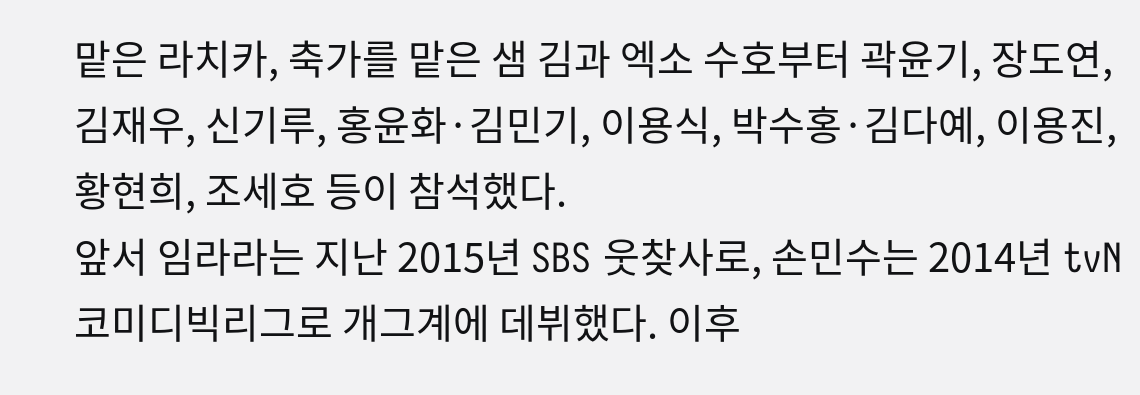맡은 라치카, 축가를 맡은 샘 김과 엑소 수호부터 곽윤기, 장도연, 김재우, 신기루, 홍윤화·김민기, 이용식, 박수홍·김다예, 이용진, 황현희, 조세호 등이 참석했다.
앞서 임라라는 지난 2015년 SBS 웃찾사로, 손민수는 2014년 tvN 코미디빅리그로 개그계에 데뷔했다. 이후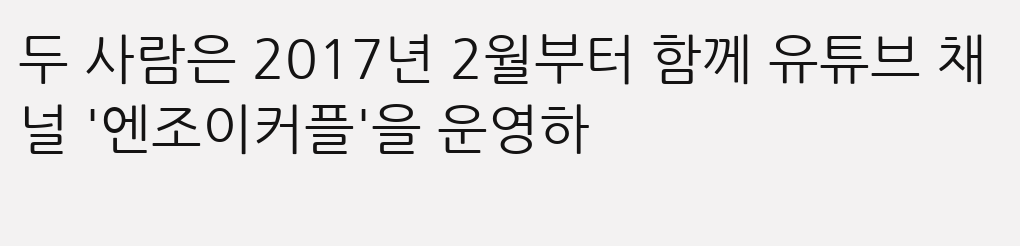두 사람은 2017년 2월부터 함께 유튜브 채널 '엔조이커플'을 운영하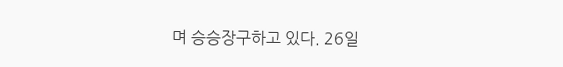며 승승장구하고 있다. 26일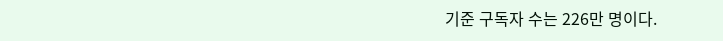기준 구독자 수는 226만 명이다.